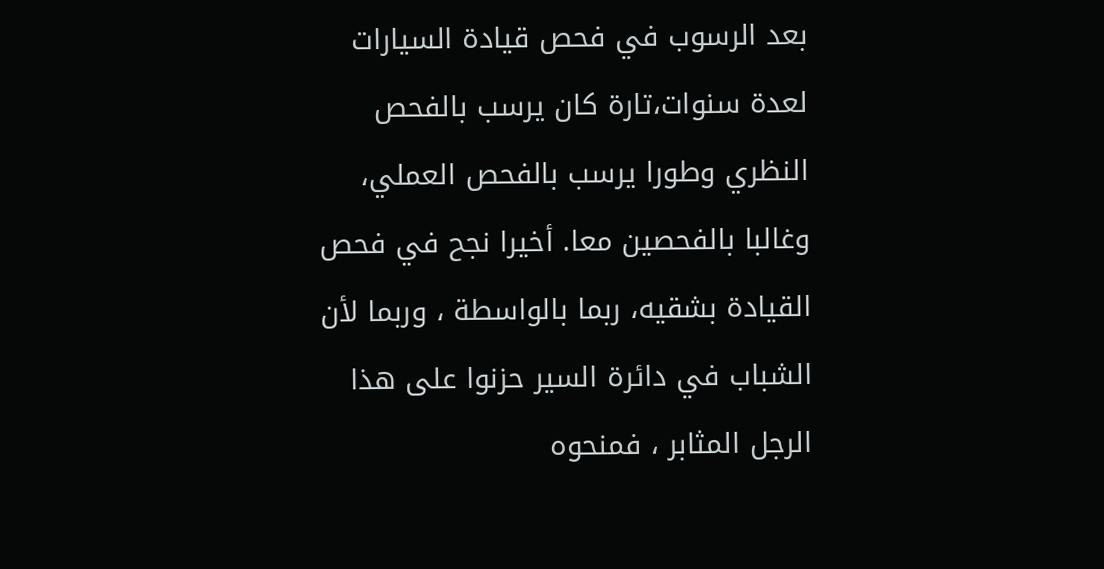بعد الرسوب في فحص قيادة السيارات لعدة سنوات،تارة كان يرسب بالفحص النظري وطورا يرسب بالفحص العملي، وغالبا بالفحصين معا. أخيرا نجح في فحص القيادة بشقيه، ربما بالواسطة ، وربما لأن الشباب في دائرة السير حزنوا على هذا الرجل المثابر ، فمنحوه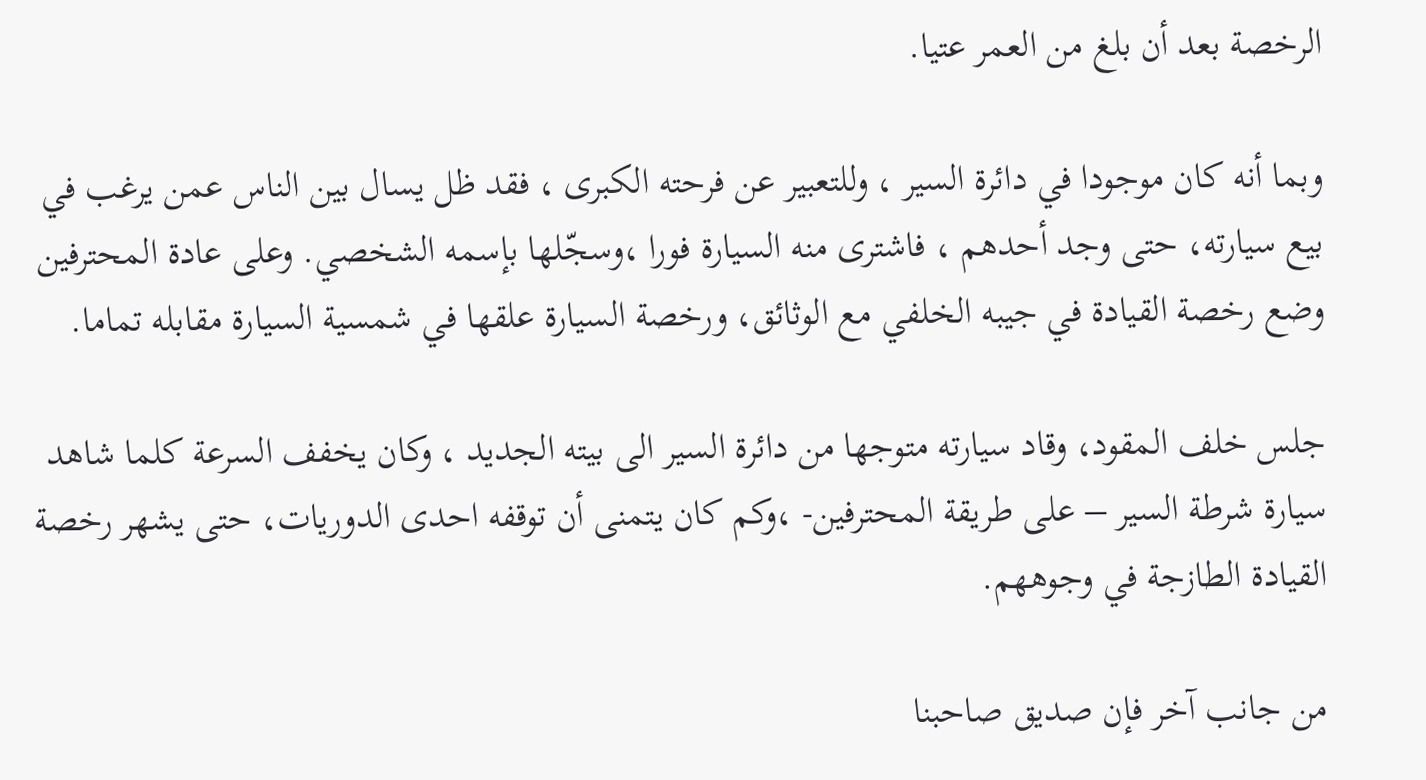الرخصة بعد أن بلغ من العمر عتيا.

وبما أنه كان موجودا في دائرة السير ، وللتعبير عن فرحته الكبرى ، فقد ظل يسال بين الناس عمن يرغب في بيع سيارته، حتى وجد أحدهم ، فاشترى منه السيارة فورا ،وسجّلها بإسمه الشخصي. وعلى عادة المحترفين وضع رخصة القيادة في جيبه الخلفي مع الوثائق، ورخصة السيارة علقها في شمسية السيارة مقابله تماما.

جلس خلف المقود، وقاد سيارته متوجها من دائرة السير الى بيته الجديد ، وكان يخفف السرعة كلما شاهد سيارة شرطة السير – على طريقة المحترفين- ،وكم كان يتمنى أن توقفه احدى الدوريات، حتى يشهر رخصة القيادة الطازجة في وجوههم.

من جانب آخر فإن صديق صاحبنا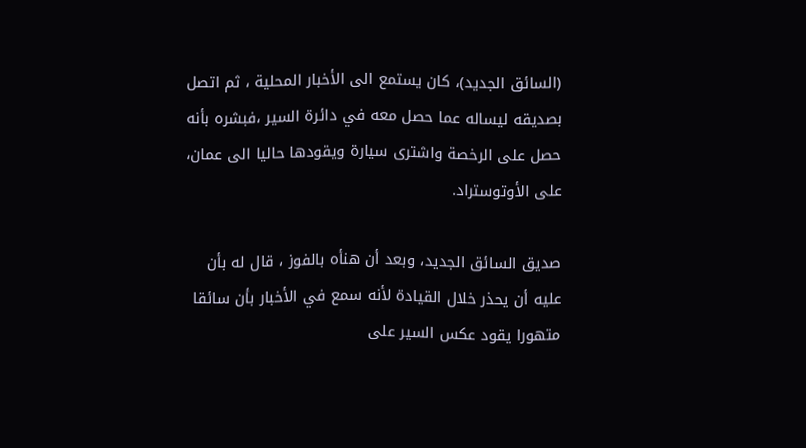(السائق الجديد)، كان يستمع الى الأخبار المحلية ، ثم اتصل بصديقه ليساله عما حصل معه في دائرة السير ،فبشره بأنه حصل على الرخصة واشترى سيارة ويقودها حاليا الى عمان، على الأوتوستراد.

صديق السائق الجديد، وبعد أن هنأه بالفوز ، قال له بأن عليه أن يحذر خلال القيادة لأنه سمع في الأخبار بأن سائقا متهورا يقود عكس السير على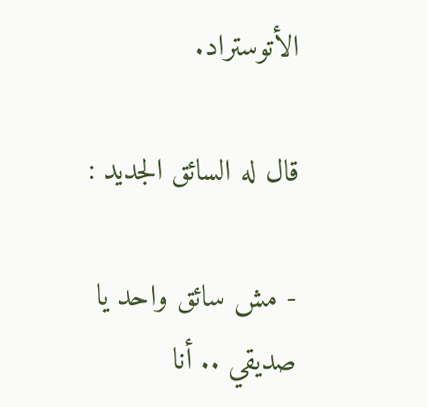الأتوستراد.

قال له السائق الجديد :

- مش سائق واحد يا صديقي .. أنا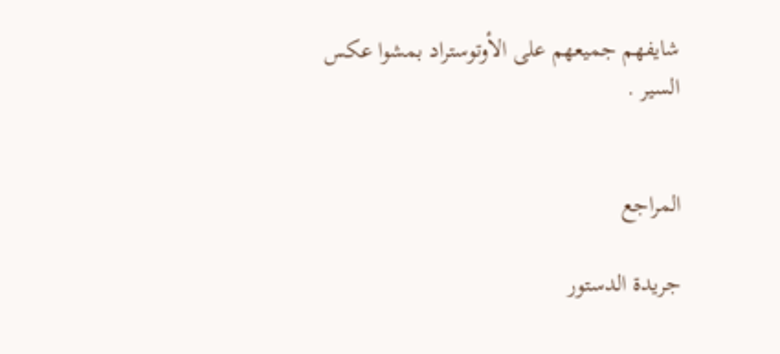شايفهم جميعهم على الأوتوستراد بمشوا عكس السير .


المراجع

جريدة الدستور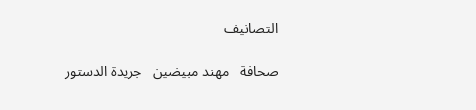التصانيف

صحافة   مهند مبيضين   جريدة الدستور